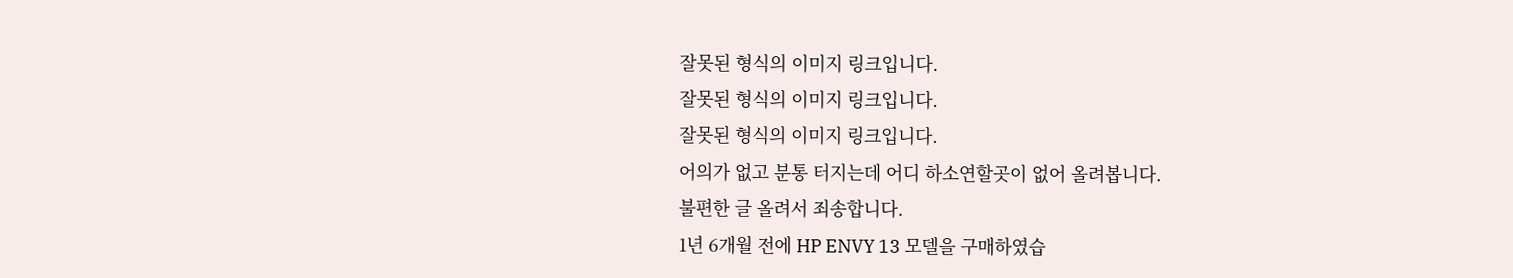잘못된 형식의 이미지 링크입니다.
잘못된 형식의 이미지 링크입니다.
잘못된 형식의 이미지 링크입니다.
어의가 없고 분통 터지는데 어디 하소연할곳이 없어 올려봅니다.
불편한 글 올려서 죄송합니다.
1년 6개월 전에 HP ENVY 13 모델을 구매하였습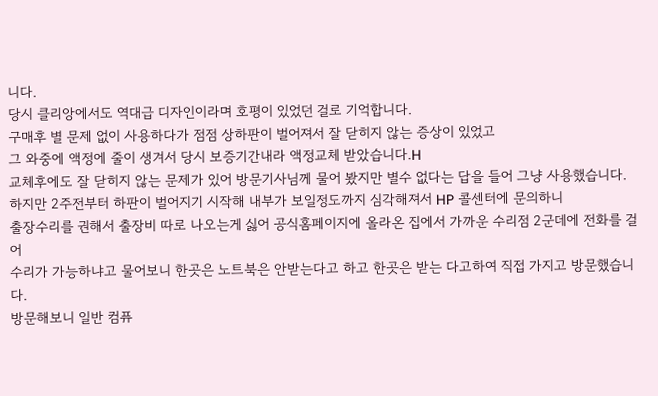니다.
당시 클리앙에서도 역대급 디자인이라며 호평이 있었던 걸로 기억합니다.
구매후 별 문제 없이 사용하다가 점점 상하판이 벌어져서 잘 닫히지 않는 증상이 있었고
그 와중에 액정에 줄이 생겨서 당시 보증기간내라 액정교체 받았습니다.H
교체후에도 잘 닫히지 않는 문제가 있어 방문기사님께 물어 봤지만 별수 없다는 답을 들어 그냥 사용했습니다.
하지만 2주전부터 하판이 벌어지기 시작해 내부가 보일정도까지 심각해져서 HP 콜센터에 문의하니
출장수리를 권해서 출장비 따로 나오는게 싫어 공식홈페이지에 올라온 집에서 가까운 수리점 2군데에 전화를 걸어
수리가 가능하냐고 물어보니 한곳은 노트북은 안받는다고 하고 한곳은 받는 다고하여 직접 가지고 방문했습니다.
방문해보니 일반 컴퓨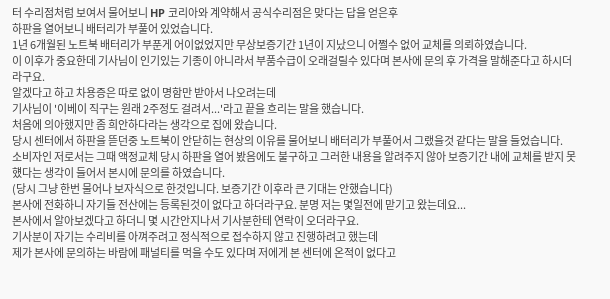터 수리점처럼 보여서 물어보니 HP 코리아와 계약해서 공식수리점은 맞다는 답을 얻은후
하판을 열어보니 배터리가 부풀어 있었습니다.
1년 6개월된 노트북 배터리가 부푼게 어이없었지만 무상보증기간 1년이 지났으니 어쩔수 없어 교체를 의뢰하였습니다.
이 이후가 중요한데 기사님이 인기있는 기종이 아니라서 부품수급이 오래걸릴수 있다며 본사에 문의 후 가격을 말해준다고 하시더라구요.
알겠다고 하고 차용증은 따로 없이 명함만 받아서 나오려는데
기사님이 '이베이 직구는 원래 2주정도 걸려서...'라고 끝을 흐리는 말을 했습니다.
처음에 의아했지만 좀 희안하다라는 생각으로 집에 왔습니다.
당시 센터에서 하판을 뜯던중 노트북이 안닫히는 현상의 이유를 물어보니 배터리가 부풀어서 그랬을것 같다는 말을 들었습니다.
소비자인 저로서는 그때 액정교체 당시 하판을 열어 봤음에도 불구하고 그러한 내용을 알려주지 않아 보증기간 내에 교체를 받지 못헀다는 생각이 들어서 본시에 문의를 하였습니다.
(당시 그냥 한번 물어나 보자식으로 한것입니다. 보증기간 이후라 큰 기대는 안했습니다)
본사에 전화하니 자기들 전산에는 등록된것이 없다고 하더라구요. 분명 저는 몇일전에 맏기고 왔는데요...
본사에서 알아보겠다고 하더니 몇 시간안지나서 기사분한테 연락이 오더라구요.
기사분이 자기는 수리비를 아껴주려고 정식적으로 접수하지 않고 진행하려고 했는데
제가 본사에 문의하는 바람에 패널티를 먹을 수도 있다며 저에게 본 센터에 온적이 없다고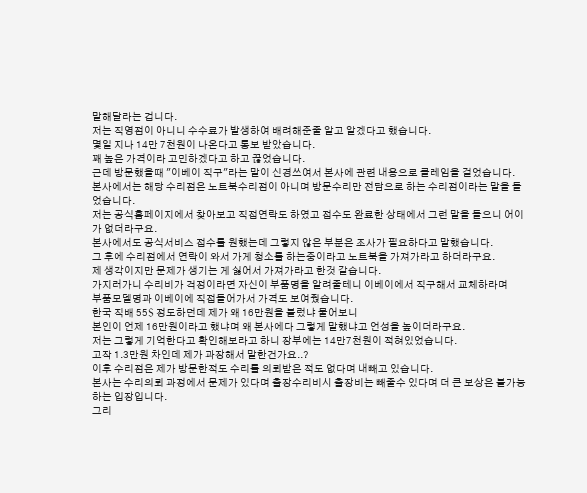말해달라는 겁니다.
저는 직영점이 아니니 수수료가 발생하여 배려해준줄 알고 알겠다고 했습니다.
몇일 지나 14만 7천원이 나온다고 통보 받았습니다.
꽤 높은 가격이라 고민하겠다고 하고 끊었습니다.
근데 방문했을때 "이베이 직구"라는 말이 신경쓰여서 본사에 관련 내용으로 클레임을 걸었습니다.
본사에서는 해당 수리점은 노트북수리점이 아니며 방문수리만 전담으로 하는 수리점이라는 말을 들었습니다.
저는 공식홈페이지에서 찾아보고 직접연락도 하였고 접수도 완료한 상태에서 그런 말을 들으니 어이가 없더라구요.
본사에서도 공식서비스 접수를 원했는데 그렇지 않은 부분은 조사가 필요하다고 말했습니다.
그 후에 수리점에서 연락이 와서 가게 청소를 하는중이라고 노트북을 가져가라고 하더라구요.
제 생각이지만 문제가 생기는 게 싫어서 가져가라고 한것 같습니다.
가지러가니 수리비가 걱정이라면 자신이 부품명을 알려줄테니 이베이에서 직구해서 교체하라며
부품모델명과 이베이에 직접들어가서 가격도 보여줬습니다.
한국 직배 55$ 정도하던데 제가 왜 16만원을 불렀냐 물어보니
본인이 언제 16만원이라고 했냐며 왜 본사에다 그렇게 말했냐고 언성을 높이더라구요.
저는 그렇게 기억한다고 확인해보라고 하니 장부에는 14만7천원이 적혀있었습니다.
고작 1.3만원 차인데 제가 과장해서 말한건가요..?
이후 수리점은 제가 방문한적도 수리를 의뢰받은 적도 없다며 내빼고 있습니다.
본사는 수리의뢰 과정에서 문제가 있다며 출장수리비시 출장비는 빼줄수 있다며 더 큰 보상은 불가능하는 입장입니다.
그리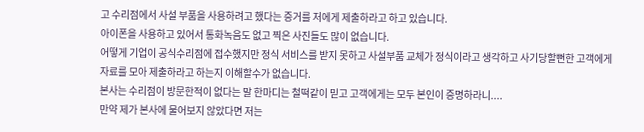고 수리점에서 사설 부품을 사용하려고 했다는 증거를 저에게 제출하라고 하고 있습니다.
아이폰을 사용하고 있어서 통화녹음도 없고 찍은 사진들도 많이 없습니다.
어떻게 기업이 공식수리점에 접수했지만 정식 서비스를 받지 못하고 사설부품 교체가 정식이라고 생각하고 사기당할뻔한 고객에게
자료를 모아 제출하라고 하는지 이해할수가 없습니다.
본사는 수리점이 방문한적이 없다는 말 한마디는 철떡같이 믿고 고객에게는 모두 본인이 증명하라니....
만약 제가 본사에 물어보지 않았다면 저는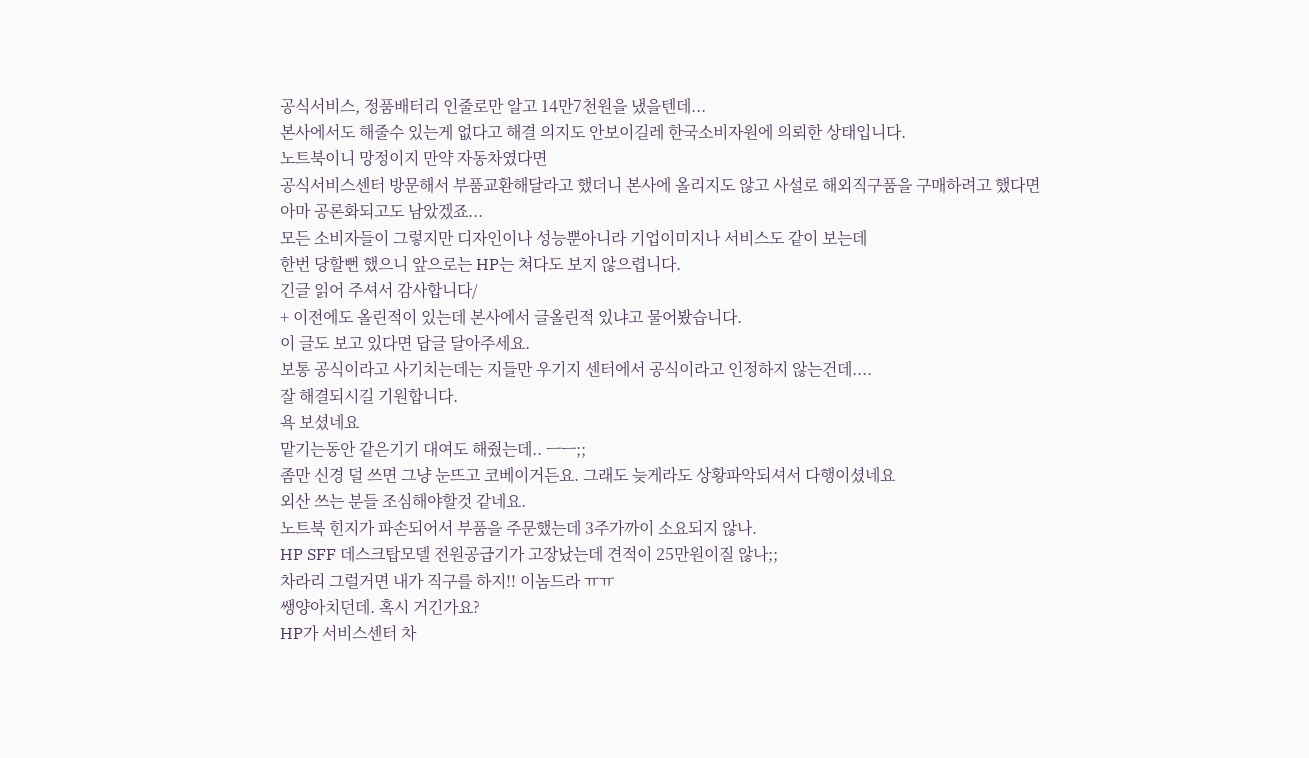공식서비스, 정품배터리 인줄로만 알고 14만7천원을 냈을텐데...
본사에서도 해줄수 있는게 없다고 해결 의지도 안보이길레 한국소비자원에 의뢰한 상태입니다.
노트북이니 망정이지 만약 자동차였다면
공식서비스센터 방문해서 부품교환해달라고 했더니 본사에 올리지도 않고 사설로 해외직구품을 구매하려고 했다면
아마 공론화되고도 남았겠죠...
모든 소비자들이 그렇지만 디자인이나 성능뿐아니라 기업이미지나 서비스도 같이 보는데
한번 당할뻔 했으니 앞으로는 HP는 쳐다도 보지 않으렵니다.
긴글 읽어 주셔서 감사합니다/
+ 이전에도 올린적이 있는데 본사에서 글올린적 있냐고 물어봤습니다.
이 글도 보고 있다면 답글 달아주세요.
보통 공식이라고 사기치는데는 지들만 우기지 센터에서 공식이라고 인정하지 않는건데....
잘 해결되시길 기원합니다.
욕 보셨네요
맡기는동안 같은기기 대여도 해줬는데.. ㅡㅡ;;
좀만 신경 덜 쓰면 그냥 눈뜨고 코베이거든요. 그래도 늦게라도 상황파악되셔서 다행이셨네요
외산 쓰는 분들 조심해야할것 같네요.
노트북 힌지가 파손되어서 부품을 주문했는데 3주가까이 소요되지 않나.
HP SFF 데스크탑모델 전원공급기가 고장났는데 견적이 25만원이질 않나;;
차라리 그럴거면 내가 직구를 하지!! 이놈드라 ㅠㅠ
쌩양아치던데. 혹시 거긴가요?
HP가 서비스센터 차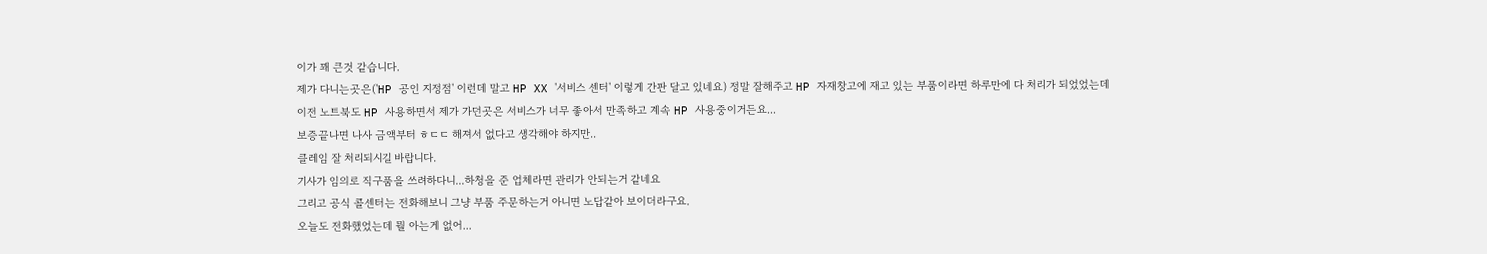이가 꽤 큰것 같습니다.
제가 다니는곳은('HP 공인 지정점' 이런데 말고 HP XX '서비스 센터' 이렇게 간판 달고 있네요) 정말 잘해주고 HP 자재창고에 재고 있는 부품이라면 하루만에 다 처리가 되었었는데
이전 노트북도 HP 사용하면서 제가 가던곳은 서비스가 너무 좋아서 만족하고 계속 HP 사용중이거든요...
보증끝나면 나사 금액부터 ㅎㄷㄷ 해져서 없다고 생각해야 하지만..
클레임 잘 처리되시길 바랍니다.
기사가 임의로 직구품을 쓰려하다니...하청을 준 업체라면 관리가 안되는거 같네요
그리고 공식 콜센터는 전화해보니 그냥 부품 주문하는거 아니면 노답같아 보이더라구요.
오늘도 전화했었는데 뭘 아는게 없어...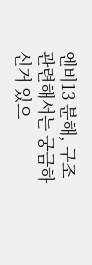엔비13 분해, 구조 관련해서는 궁금하신거 있으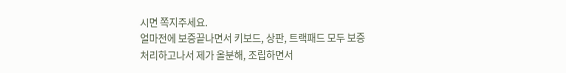시면 쪽지주세요.
얼마전에 보증끝나면서 키보드, 상판, 트랙패드 모두 보증 처리하고나서 제가 올분해, 조립하면서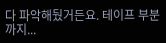다 파악해뒀거든요. 테이프 부분까지...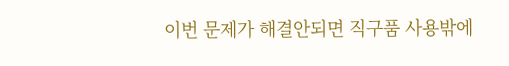이번 문제가 해결안되면 직구품 사용밖에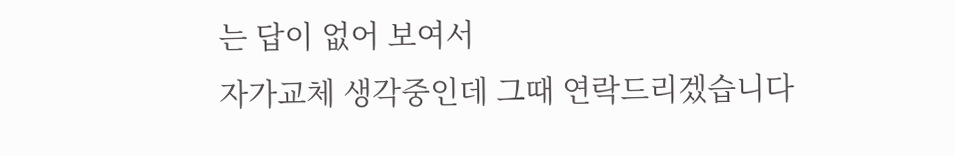는 답이 없어 보여서
자가교체 생각중인데 그때 연락드리겠습니다